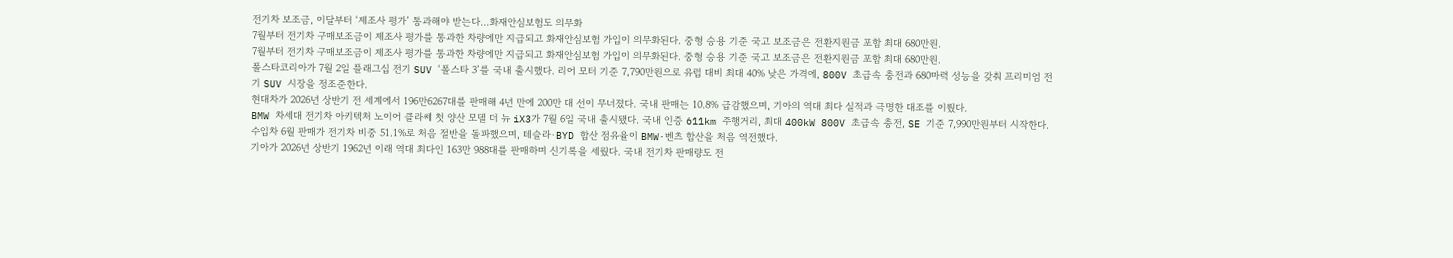전기차 보조금, 이달부터 ‘제조사 평가’ 통과해야 받는다…화재안심보험도 의무화
7월부터 전기차 구매보조금이 제조사 평가를 통과한 차량에만 지급되고 화재안심보험 가입이 의무화된다. 중형 승용 기준 국고 보조금은 전환지원금 포함 최대 680만원.
7월부터 전기차 구매보조금이 제조사 평가를 통과한 차량에만 지급되고 화재안심보험 가입이 의무화된다. 중형 승용 기준 국고 보조금은 전환지원금 포함 최대 680만원.
폴스타코리아가 7월 2일 플래그십 전기 SUV ‘폴스타 3’를 국내 출시했다. 리어 모터 기준 7,790만원으로 유럽 대비 최대 40% 낮은 가격에, 800V 초급속 충전과 680마력 성능을 갖춰 프리미엄 전기 SUV 시장을 정조준한다.
현대차가 2026년 상반기 전 세계에서 196만6267대를 판매해 4년 만에 200만 대 선이 무너졌다. 국내 판매는 10.8% 급감했으며, 기아의 역대 최다 실적과 극명한 대조를 이뤘다.
BMW 차세대 전기차 아키텍처 노이어 클라쎄 첫 양산 모델 더 뉴 iX3가 7월 6일 국내 출시됐다. 국내 인증 611km 주행거리, 최대 400kW 800V 초급속 충전, SE 기준 7,990만원부터 시작한다.
수입차 6월 판매가 전기차 비중 51.1%로 처음 절반을 돌파했으며, 테슬라·BYD 합산 점유율이 BMW·벤츠 합산을 처음 역전했다.
기아가 2026년 상반기 1962년 이래 역대 최다인 163만 988대를 판매하며 신기록을 세웠다. 국내 전기차 판매량도 전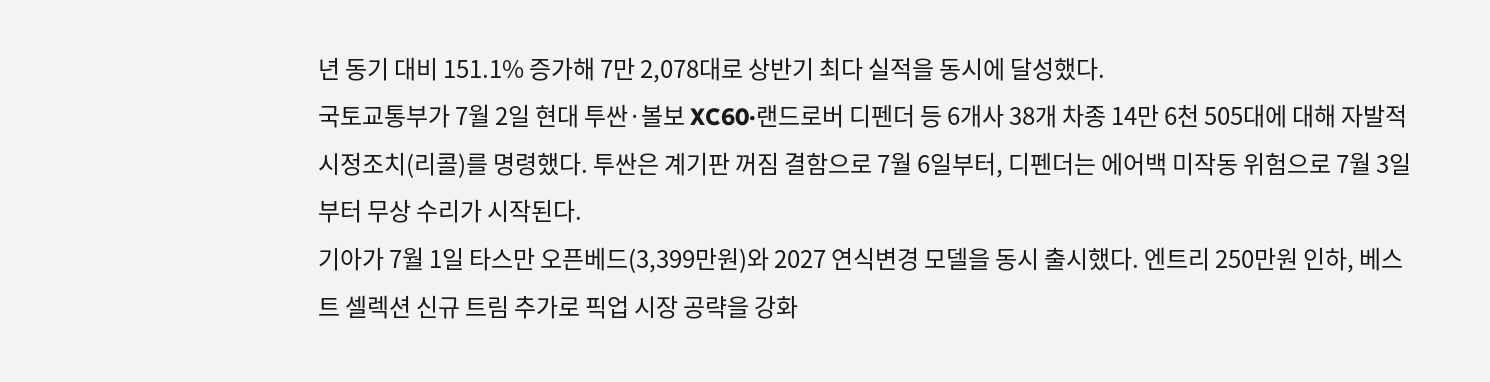년 동기 대비 151.1% 증가해 7만 2,078대로 상반기 최다 실적을 동시에 달성했다.
국토교통부가 7월 2일 현대 투싼·볼보 XC60·랜드로버 디펜더 등 6개사 38개 차종 14만 6천 505대에 대해 자발적 시정조치(리콜)를 명령했다. 투싼은 계기판 꺼짐 결함으로 7월 6일부터, 디펜더는 에어백 미작동 위험으로 7월 3일부터 무상 수리가 시작된다.
기아가 7월 1일 타스만 오픈베드(3,399만원)와 2027 연식변경 모델을 동시 출시했다. 엔트리 250만원 인하, 베스트 셀렉션 신규 트림 추가로 픽업 시장 공략을 강화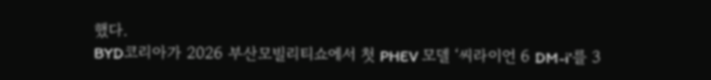했다.
BYD코리아가 2026 부산모빌리티쇼에서 첫 PHEV 모델 ‘씨라이언 6 DM-i’를 3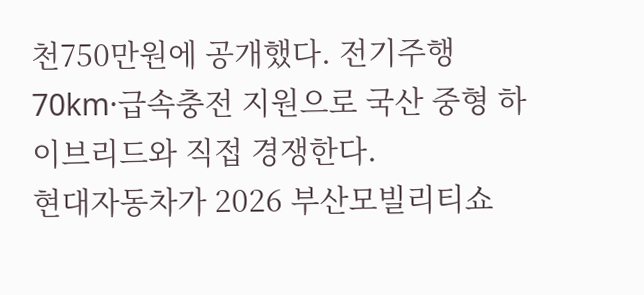천750만원에 공개했다. 전기주행 70km·급속충전 지원으로 국산 중형 하이브리드와 직접 경쟁한다.
현대자동차가 2026 부산모빌리티쇼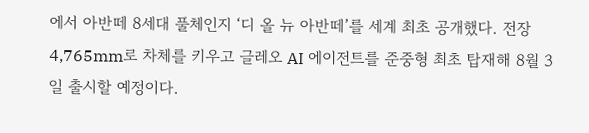에서 아반떼 8세대 풀체인지 ‘디 올 뉴 아반떼’를 세계 최초 공개했다. 전장 4,765mm로 차체를 키우고 글레오 AI 에이전트를 준중형 최초 탑재해 8월 3일 출시할 예정이다.